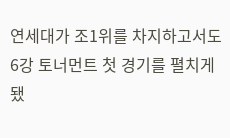연세대가 조1위를 차지하고서도 6강 토너먼트 첫 경기를 펼치게 됐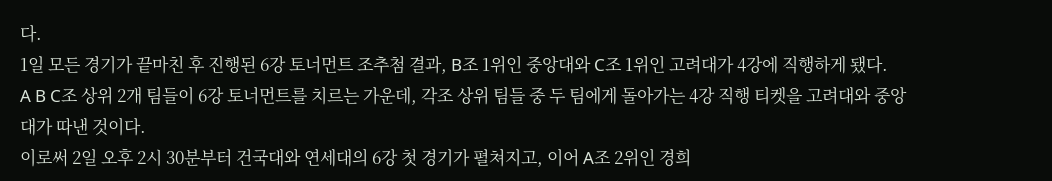다.
1일 모든 경기가 끝마친 후 진행된 6강 토너먼트 조추첨 결과, B조 1위인 중앙대와 C조 1위인 고려대가 4강에 직행하게 됐다.
A B C조 상위 2개 팀들이 6강 토너먼트를 치르는 가운데, 각조 상위 팀들 중 두 팀에게 돌아가는 4강 직행 티켓을 고려대와 중앙대가 따낸 것이다.
이로써 2일 오후 2시 30분부터 건국대와 연세대의 6강 첫 경기가 펼쳐지고, 이어 A조 2위인 경희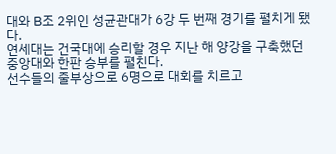대와 B조 2위인 성균관대가 6강 두 번째 경기를 펼치게 됐다.
연세대는 건국대에 승리할 경우 지난 해 양강을 구축했던 중앙대와 한판 승부를 펼친다.
선수들의 줄부상으로 6명으로 대회를 치르고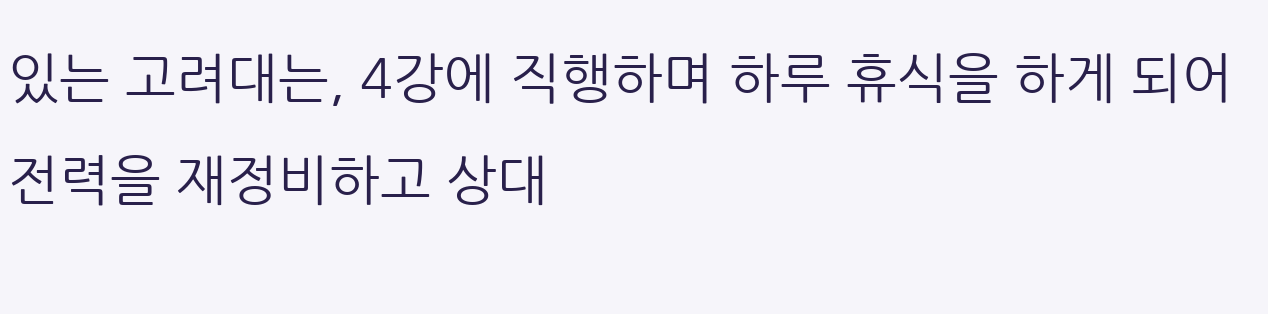있는 고려대는, 4강에 직행하며 하루 휴식을 하게 되어 전력을 재정비하고 상대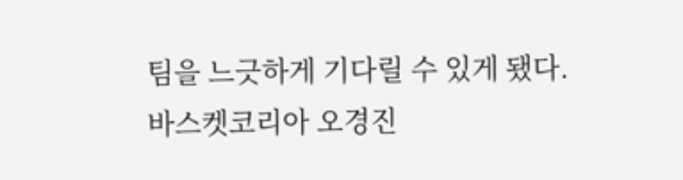팀을 느긋하게 기다릴 수 있게 됐다.
바스켓코리아 오경진